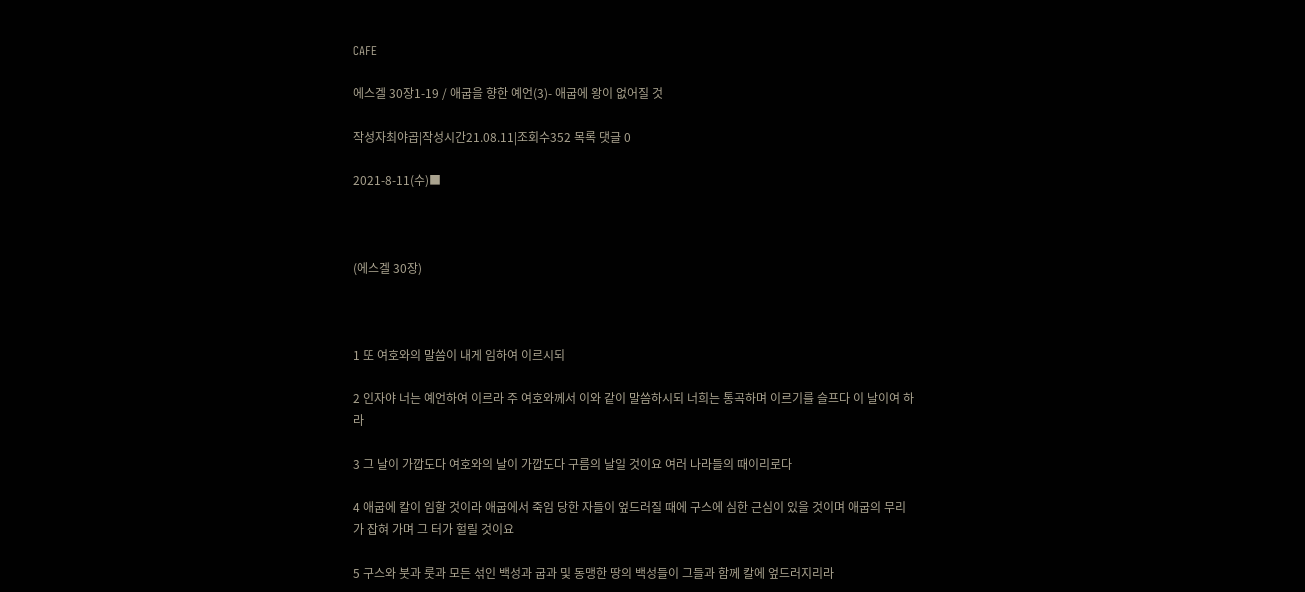CAFE

에스겔 30장1-19 / 애굽을 향한 예언(3)- 애굽에 왕이 없어질 것

작성자최야곱|작성시간21.08.11|조회수352 목록 댓글 0

2021-8-11(수)■



(에스겔 30장)



1 또 여호와의 말씀이 내게 임하여 이르시되

2 인자야 너는 예언하여 이르라 주 여호와께서 이와 같이 말씀하시되 너희는 통곡하며 이르기를 슬프다 이 날이여 하라

3 그 날이 가깝도다 여호와의 날이 가깝도다 구름의 날일 것이요 여러 나라들의 때이리로다

4 애굽에 칼이 임할 것이라 애굽에서 죽임 당한 자들이 엎드러질 때에 구스에 심한 근심이 있을 것이며 애굽의 무리가 잡혀 가며 그 터가 헐릴 것이요

5 구스와 붓과 룻과 모든 섞인 백성과 굽과 및 동맹한 땅의 백성들이 그들과 함께 칼에 엎드러지리라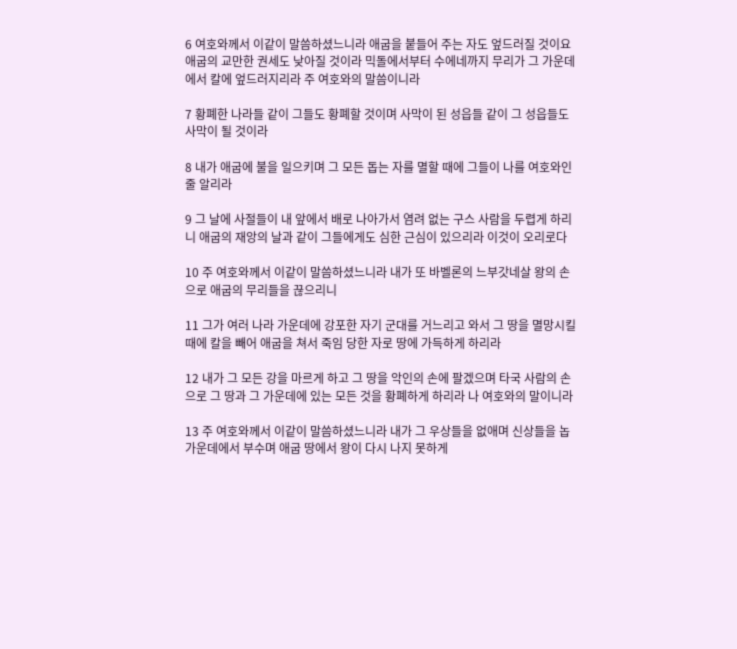6 여호와께서 이같이 말씀하셨느니라 애굽을 붙들어 주는 자도 엎드러질 것이요 애굽의 교만한 권세도 낮아질 것이라 믹돌에서부터 수에네까지 무리가 그 가운데에서 칼에 엎드러지리라 주 여호와의 말씀이니라

7 황폐한 나라들 같이 그들도 황폐할 것이며 사막이 된 성읍들 같이 그 성읍들도 사막이 될 것이라

8 내가 애굽에 불을 일으키며 그 모든 돕는 자를 멸할 때에 그들이 나를 여호와인 줄 알리라

9 그 날에 사절들이 내 앞에서 배로 나아가서 염려 없는 구스 사람을 두렵게 하리니 애굽의 재앙의 날과 같이 그들에게도 심한 근심이 있으리라 이것이 오리로다

10 주 여호와께서 이같이 말씀하셨느니라 내가 또 바벨론의 느부갓네살 왕의 손으로 애굽의 무리들을 끊으리니

11 그가 여러 나라 가운데에 강포한 자기 군대를 거느리고 와서 그 땅을 멸망시킬 때에 칼을 빼어 애굽을 쳐서 죽임 당한 자로 땅에 가득하게 하리라

12 내가 그 모든 강을 마르게 하고 그 땅을 악인의 손에 팔겠으며 타국 사람의 손으로 그 땅과 그 가운데에 있는 모든 것을 황폐하게 하리라 나 여호와의 말이니라

13 주 여호와께서 이같이 말씀하셨느니라 내가 그 우상들을 없애며 신상들을 놉 가운데에서 부수며 애굽 땅에서 왕이 다시 나지 못하게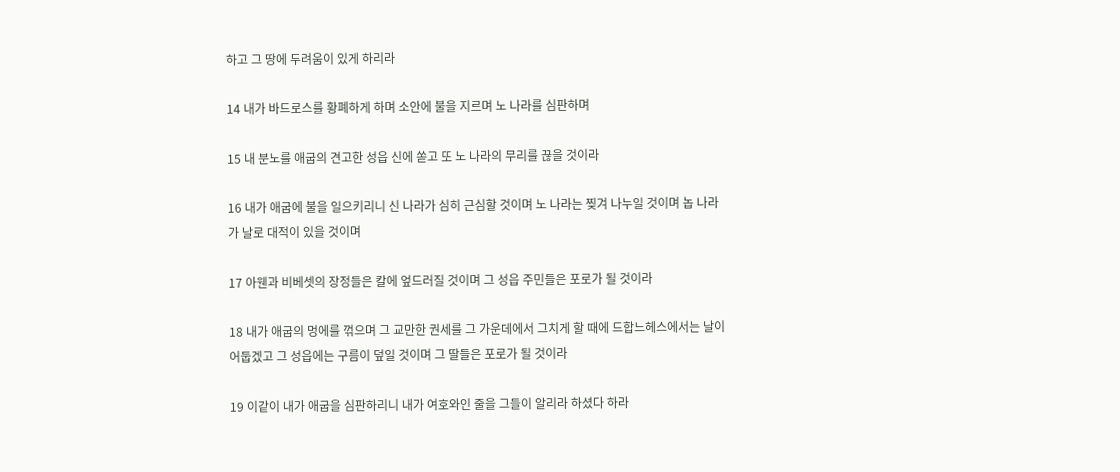하고 그 땅에 두려움이 있게 하리라

14 내가 바드로스를 황폐하게 하며 소안에 불을 지르며 노 나라를 심판하며

15 내 분노를 애굽의 견고한 성읍 신에 쏟고 또 노 나라의 무리를 끊을 것이라

16 내가 애굽에 불을 일으키리니 신 나라가 심히 근심할 것이며 노 나라는 찢겨 나누일 것이며 놉 나라가 날로 대적이 있을 것이며

17 아웬과 비베셋의 장정들은 칼에 엎드러질 것이며 그 성읍 주민들은 포로가 될 것이라

18 내가 애굽의 멍에를 꺾으며 그 교만한 권세를 그 가운데에서 그치게 할 때에 드합느헤스에서는 날이 어둡겠고 그 성읍에는 구름이 덮일 것이며 그 딸들은 포로가 될 것이라

19 이같이 내가 애굽을 심판하리니 내가 여호와인 줄을 그들이 알리라 하셨다 하라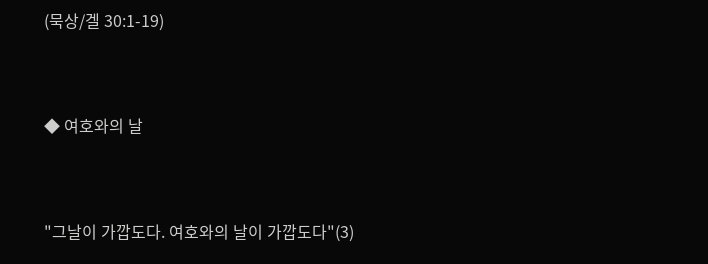(묵상/겔 30:1-19)



◆ 여호와의 날



"그날이 가깝도다. 여호와의 날이 가깝도다"(3)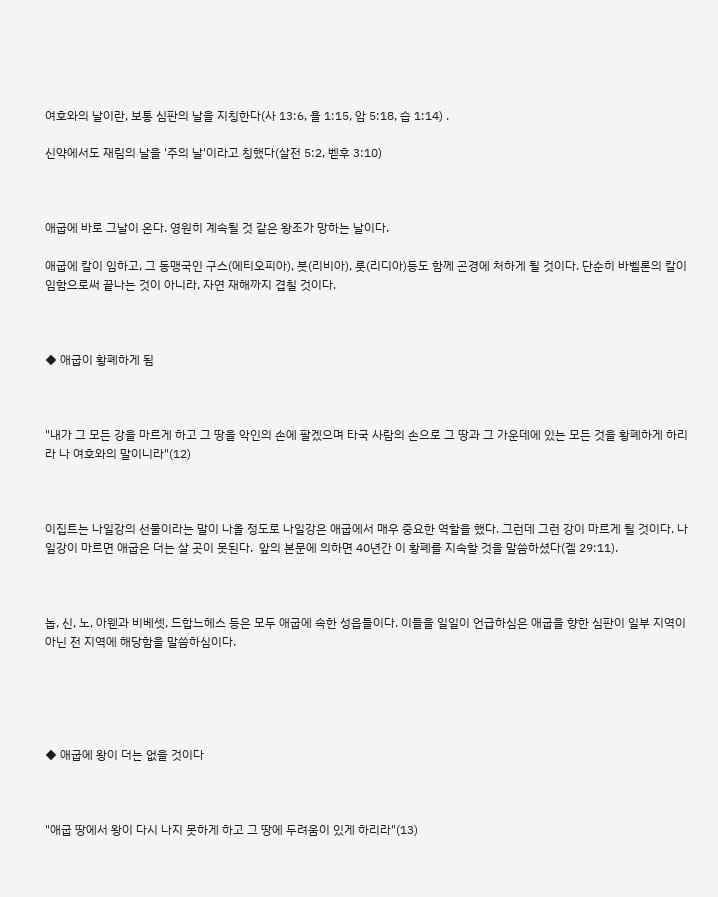여호와의 날이란, 보통 심판의 날을 지칭한다(사 13:6, 욜 1:15, 암 5:18, 습 1:14) .

신약에서도 재림의 날을 '주의 날'이라고 칭했다(살전 5:2, 벧후 3:10)



애굽에 바로 그날이 온다. 영원히 계속될 것 같은 왕조가 망하는 날이다.

애굽에 칼이 임하고, 그 동맹국인 구스(에티오피아), 붓(리비아), 룻(리디아)등도 함께 곤경에 처하게 될 것이다. 단순히 바벨론의 칼이 임함으로써 끝나는 것이 아니라, 자연 재해까지 겹칠 것이다.



◆ 애굽이 황폐하게 됨



"내가 그 모든 강을 마르게 하고 그 땅을 악인의 손에 팔겠으며 타국 사람의 손으로 그 땅과 그 가운데에 있는 모든 것을 황폐하게 하리라 나 여호와의 말이니라"(12)



이집트는 나일강의 선물이라는 말이 나올 정도로 나일강은 애굽에서 매우 중요한 역할을 했다. 그런데 그런 강이 마르게 될 것이다. 나일강이 마르면 애굽은 더는 살 곳이 못된다.  앞의 본문에 의하면 40년간 이 황폐를 지속할 것을 말씀하셨다(겔 29:11).



놉, 신, 노, 아웬과 비베셋, 드합느헤스 등은 모두 애굽에 속한 성읍들이다. 이들을 일일이 언급하심은 애굽을 향한 심판이 일부 지역이 아닌 전 지역에 해당함을 말씀하심이다.





◆ 애굽에 왕이 더는 없을 것이다



"애굽 땅에서 왕이 다시 나지 못하게 하고 그 땅에 두려움이 있게 하리라"(13)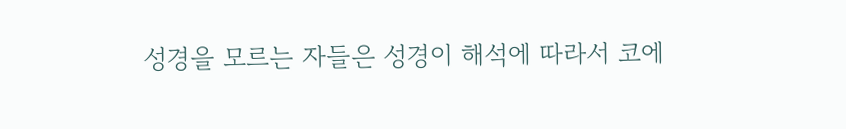성경을 모르는 자들은 성경이 해석에 따라서 코에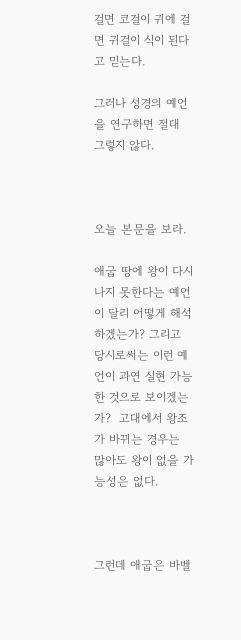걸면 코걸이 귀에 걸면 귀걸이 식이 된다고 믿는다.

그러나 성경의 예언을 연구하면 절대 그렇지 않다.



오늘 본문을 보라.

애굽 땅에 왕이 다시 나지 못한다는 예언이 달리 어떻게 해석하겠는가? 그리고 당시로써는 이런 예언이 과연 실현 가능한 것으로 보이겠는가?  고대에서 왕조가 바뀌는 경우는 많아도 왕이 없을 가능성은 없다.



그런데 애굽은 바벨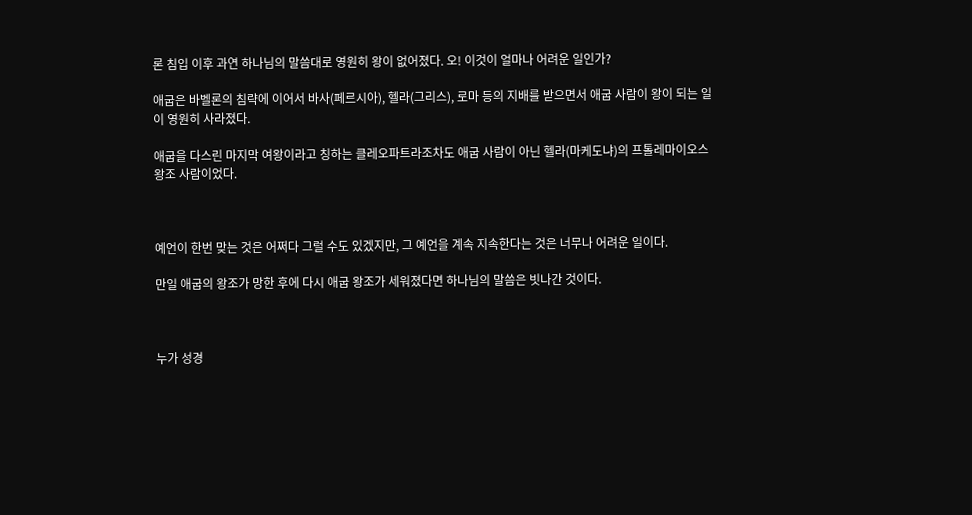론 침입 이후 과연 하나님의 말씀대로 영원히 왕이 없어졌다. 오! 이것이 얼마나 어려운 일인가?

애굽은 바벨론의 침략에 이어서 바사(페르시아), 헬라(그리스), 로마 등의 지배를 받으면서 애굽 사람이 왕이 되는 일이 영원히 사라졌다.

애굽을 다스린 마지막 여왕이라고 칭하는 클레오파트라조차도 애굽 사람이 아닌 헬라(마케도냐)의 프톨레마이오스 왕조 사람이었다.



예언이 한번 맞는 것은 어쩌다 그럴 수도 있겠지만, 그 예언을 계속 지속한다는 것은 너무나 어려운 일이다.

만일 애굽의 왕조가 망한 후에 다시 애굽 왕조가 세워졌다면 하나님의 말씀은 빗나간 것이다.



누가 성경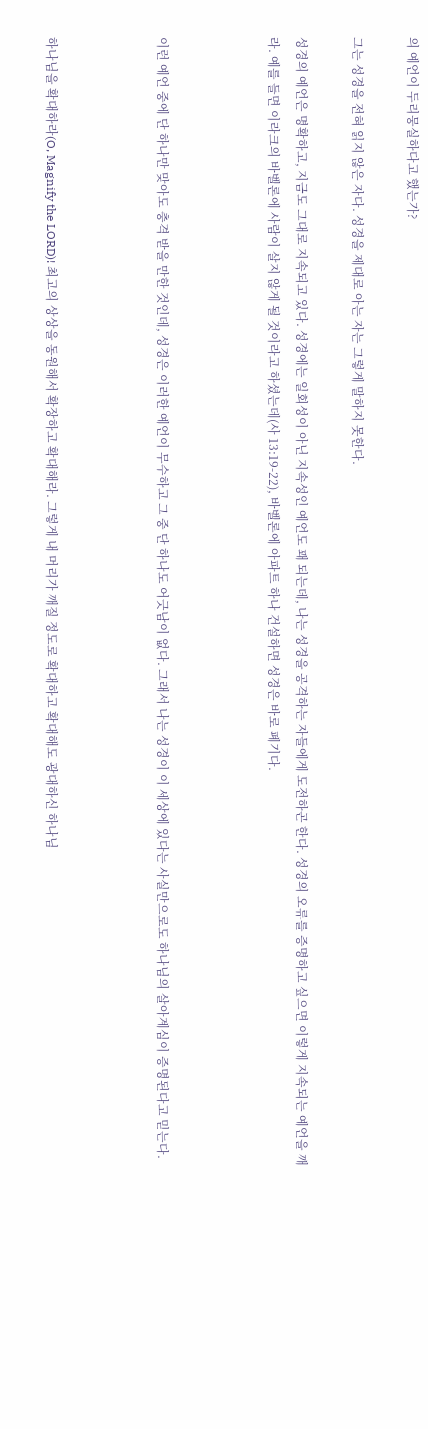의 예언이 두리뭉실하다고 했는가?

그는 성경을 전혀 읽지 않은 자다. 성경을 제대로 아는 자는 그렇게 말하지 못한다.

성경의 예언은 명확하고, 지금도 그대로 지속되고 있다. 성경에는 일회성이 아닌 지속성인 예언도 꽤 되는데, 나는 성경을 공격하는 자들에게 도전하곤 한다. 성경의 오류를 증명하고 싶으면 이렇게 지속되는 예언을 깨라. 예를 들면 이라크의 바벨론에 사람이 살지 않게 될 것이라고 하셨는데(사 13:19-22), 바벨론에 아파트 하나 건설하면 성경은 바로 폐기다.



이런 예언 중에 단 하나만 맞아도 충격 받을 만한 것인데, 성경은 이러한 예언이 무수하고 그 중 단 하나도 어긋남이 없다. 그래서 나는 성경이 이 세상에 있다는 사실만으로도 하나님의 살아계심이 증명된다고 믿는다.



하나님을 확대하라(O, Magnify the LORD)! 최고의 상상을 동원해서 확장하고 확대해라. 그렇게 내 머리가 깨질 정도로 확대하고 확대해도 광대하신 하나님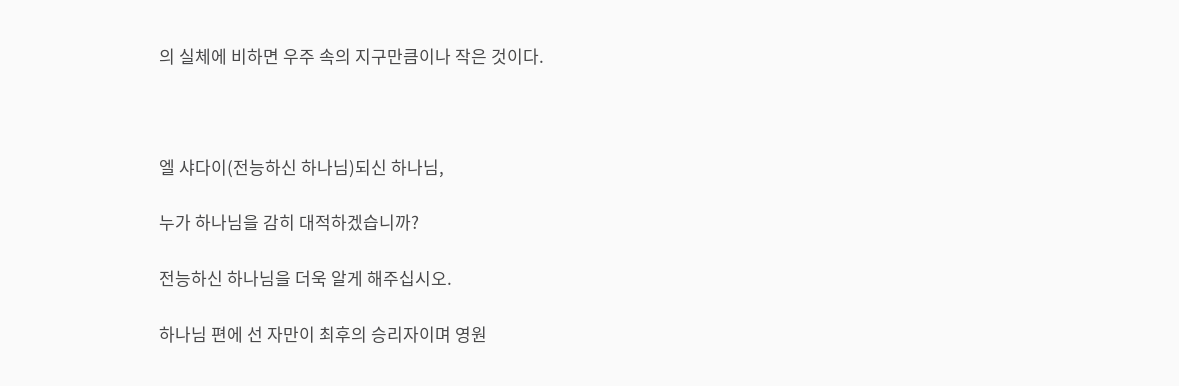의 실체에 비하면 우주 속의 지구만큼이나 작은 것이다.



엘 샤다이(전능하신 하나님)되신 하나님,

누가 하나님을 감히 대적하겠습니까?

전능하신 하나님을 더욱 알게 해주십시오.

하나님 편에 선 자만이 최후의 승리자이며 영원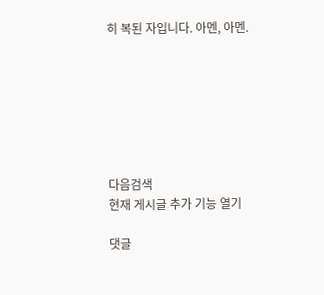히 복된 자입니다. 아멘, 아멘.







다음검색
현재 게시글 추가 기능 열기

댓글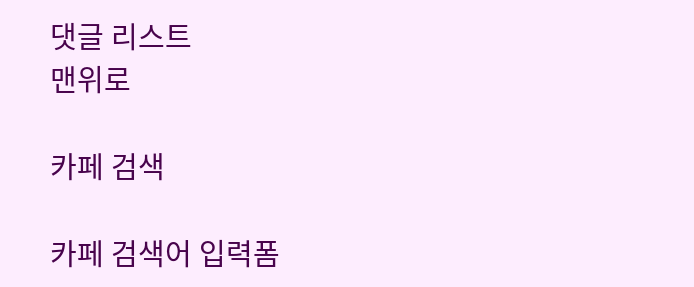댓글 리스트
맨위로

카페 검색

카페 검색어 입력폼